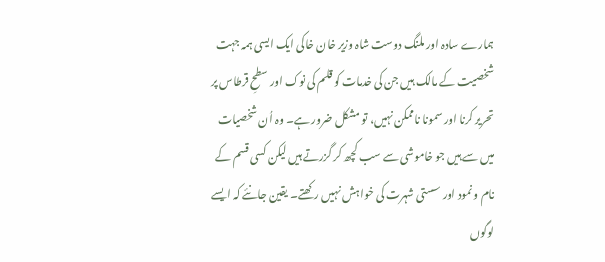ہمارے سادہ اور ملنگ دوست شاہ وزیر خان خاکی ایک ایسی ہمہ جہت شخصیت کے مالک ہیں جن کی خدمات کو قلم کی نوک اور سطحِ قرطاس پر تحریر کرنا اور سمونا ناممکن نہیں، تو مشکل ضرور ہے۔ وہ اُن شخصیات میں سے ہیں جو خاموشی سے سب کچھ کر گزرتے ہیں لیکن کسی قسم کے نام و نمود اور سستی شہرت کی خواہش نہیں رکھتے۔ یقین جانئے کہ ایسے لوگوں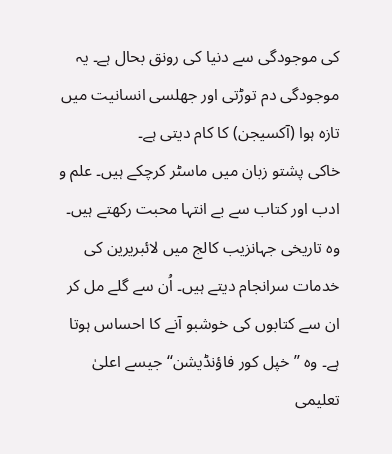کی موجودگی سے دنیا کی رونق بحال ہے۔ یہ موجودگی دم توڑتی اور جھلسی انسانیت میں تازہ ہوا (آکسیجن) کا کام دیتی ہے۔
خاکی پشتو زبان میں ماسٹر کرچکے ہیں۔ علم و ادب اور کتاب سے بے انتہا محبت رکھتے ہیں۔ وہ تاریخی جہانزیب کالج میں لائبریرین کی خدمات سرانجام دیتے ہیں۔ اُن سے گلے مل کر ان سے کتابوں کی خوشبو آنے کا احساس ہوتا ہے۔ وہ ’’خپل کور فاؤنڈیشن‘‘ جیسے اعلیٰ تعلیمی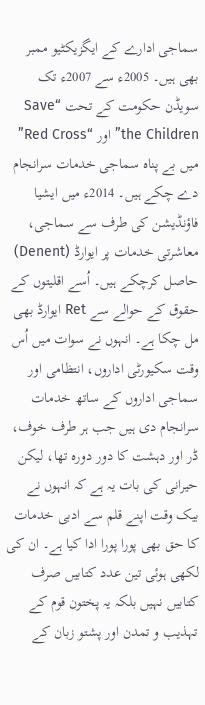سماجی ادارے کے ایگزیکٹیو ممبر بھی ہیں۔ 2005ء سے 2007ء تک سویڈن حکومت کے تحت “Save the Children” اور “Red Cross” میں بے پناہ سماجی خدمات سرانجام دے چکے ہیں۔ 2014ء میں ایشیا فاؤنڈیشن کی طرف سے سماجی، معاشرتی خدمات پر ایوارڈ (Denent) حاصل کرچکے ہیں۔ اُسے اقلیتوں کے حقوق کے حوالے سے Ret ایوارڈ بھی مل چکا ہے۔ انہوں نے سوات میں اُس وقت سکیورٹی اداروں، انتظامی اور سماجی اداروں کے ساتھ خدمات سرانجام دی ہیں جب ہر طرف خوف، ڈر اور دہشت کا دور دورہ تھا، لیکن حیرانی کی بات یہ ہے کہ انہوں نے بیک وقت اپنے قلم سے ادبی خدمات کا حق بھی پورا پورا ادا کیا ہے۔ ان کی لکھی ہوئی تین عدد کتابیں صرف کتابیں نہیں بلکہ یہ پختون قوم کے تہذیب و تمدن اور پشتو زبان کے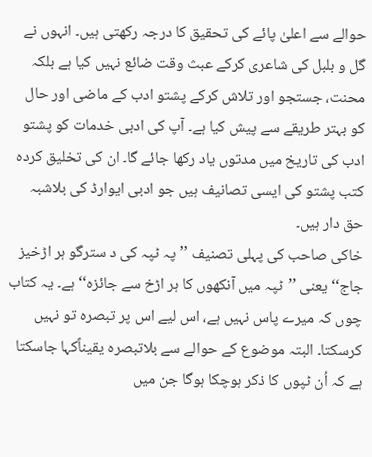حوالے سے اعلیٰ پائے کی تحقیق کا درجہ رکھتی ہیں۔ انہوں نے گل و بلبل کی شاعری کرکے عبث وقت ضائع نہیں کیا ہے بلکہ محنت، جستجو اور تلاش کرکے پشتو ادب کے ماضی اور حال کو بہتر طریقے سے پیش کیا ہے۔ آپ کی ادبی خدمات کو پشتو ادب کی تاریخ میں مدتوں یاد رکھا جائے گا۔ ان کی تخلیق کردہ کتب پشتو کی ایسی تصانیف ہیں جو ادبی ایوارڈ کی بلاشبہ حق دار ہیں۔
خاکی صاحب کی پہلی تصنیف ’’پہ ٹپہ کی د سترگو ہر اڑخیز جاج‘‘ یعنی ’’ٹپہ میں آنکھوں کا ہر اڑخ سے جائزہ‘‘ ہے۔ یہ کتاب چوں کہ میرے پاس نہیں ہے، اس لیے اس پر تبصرہ تو نہیں کرسکتا۔ البتہ موضوع کے حوالے سے بلاتبصرہ یقیناًکہا جاسکتا ہے کہ اُن ٹپوں کا ذکر ہوچکا ہوگا جن میں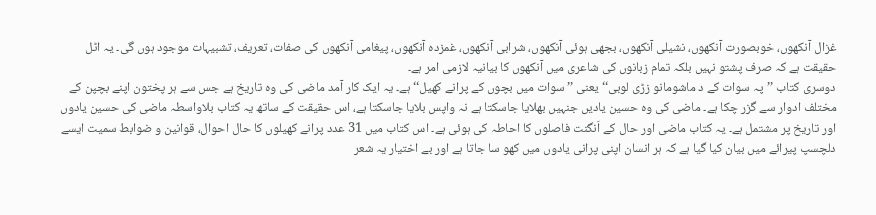غزال آنکھوں، خوبصورت آنکھوں، نشیلی آنکھوں، بجھی ہوئی آنکھوں، شرابی آنکھوں، غمزدہ آنکھوں، پیغامی آنکھوں کی صفات، تعریف، تشبیہات موجود ہوں گی۔ یہ اٹل حقیقت ہے کہ صرف پشتو نہیں بلکہ تمام زبانوں کی شاعری میں آنکھوں کا بیانیہ لازمی امر ہے۔
دوسری کتاب ’’پہ سوات کے د ماشومانو زڑی لوبی‘‘ یعنی ’’سوات میں بچوں کے پرانے کھیل‘‘ ہے۔ یہ ایک کار آمد ماضی کی وہ تاریخ ہے جس سے ہر پختون اپنے بچپن کے مختلف ادوار سے گزر چکا ہے۔ ماضی کی وہ حسین یادیں جنہیں بھلایا جاسکتا ہے نہ واپس بلایا جاسکتا ہے، اس حقیقت کے ساتھ یہ کتاب بلاواسطہ ماضی کی حسین یادوں اور تاریخ پر مشتمل ہے۔ یہ کتاب ماضی اور حال کے اَنگنت فاصلوں کا احاطہ کی ہوئی ہے۔ اس کتاب میں 31 عدد پرانے کھیلوں کا حال احوال، قوانین و ضوابط سمیت ایسے دلچسپ پیرائے میں بیان کیا گیا ہے کہ ہر انسان اپنی پرانی یادوں میں کھو سا جاتا ہے اور بے اختیار یہ شعر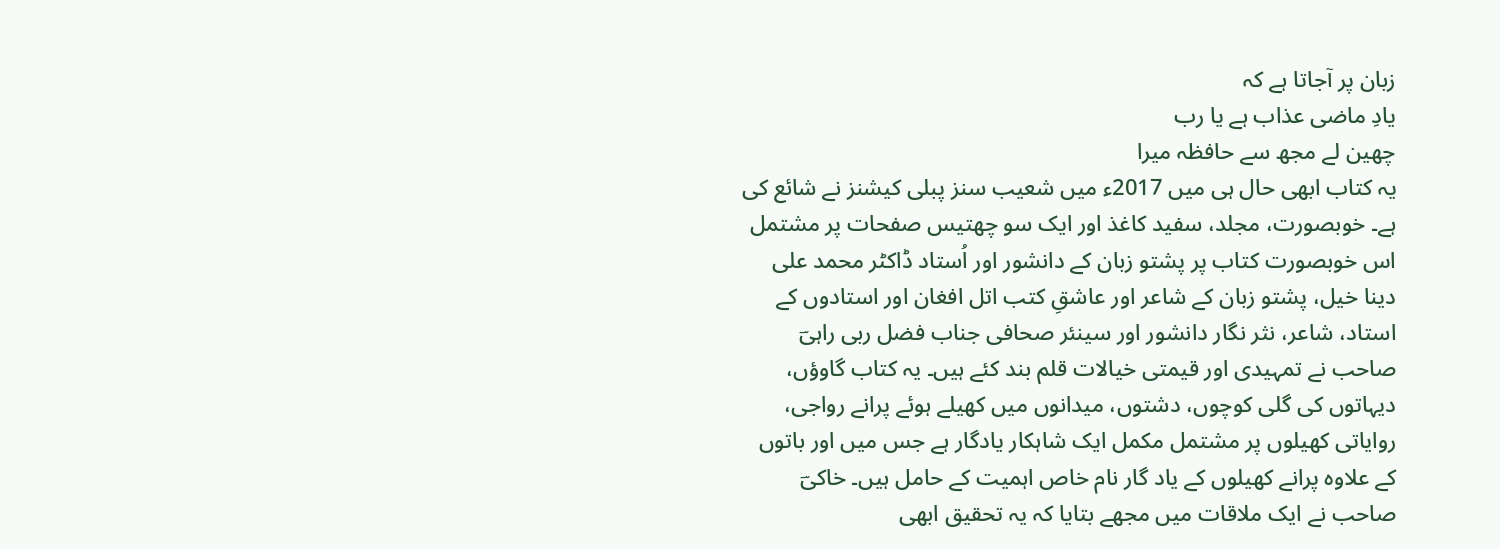زبان پر آجاتا ہے کہ
یادِ ماضی عذاب ہے یا رب
چھین لے مجھ سے حافظہ میرا
یہ کتاب ابھی حال ہی میں 2017ء میں شعیب سنز پبلی کیشنز نے شائع کی ہے۔ خوبصورت، مجلد، سفید کاغذ اور ایک سو چھتیس صفحات پر مشتمل اس خوبصورت کتاب پر پشتو زبان کے دانشور اور اُستاد ڈاکٹر محمد علی دینا خیل، پشتو زبان کے شاعر اور عاشقِ کتب اتل افغان اور استادوں کے استاد، شاعر، نثر نگار دانشور اور سینئر صحافی جناب فضل ربی راہیؔ صاحب نے تمہیدی اور قیمتی خیالات قلم بند کئے ہیں۔ یہ کتاب گاوؤں، دیہاتوں کی گلی کوچوں، دشتوں، میدانوں میں کھیلے ہوئے پرانے رواجی، روایاتی کھیلوں پر مشتمل مکمل ایک شاہکار یادگار ہے جس میں اور باتوں کے علاوہ پرانے کھیلوں کے یاد گار نام خاص اہمیت کے حامل ہیں۔ خاکیؔ صاحب نے ایک ملاقات میں مجھے بتایا کہ یہ تحقیق ابھی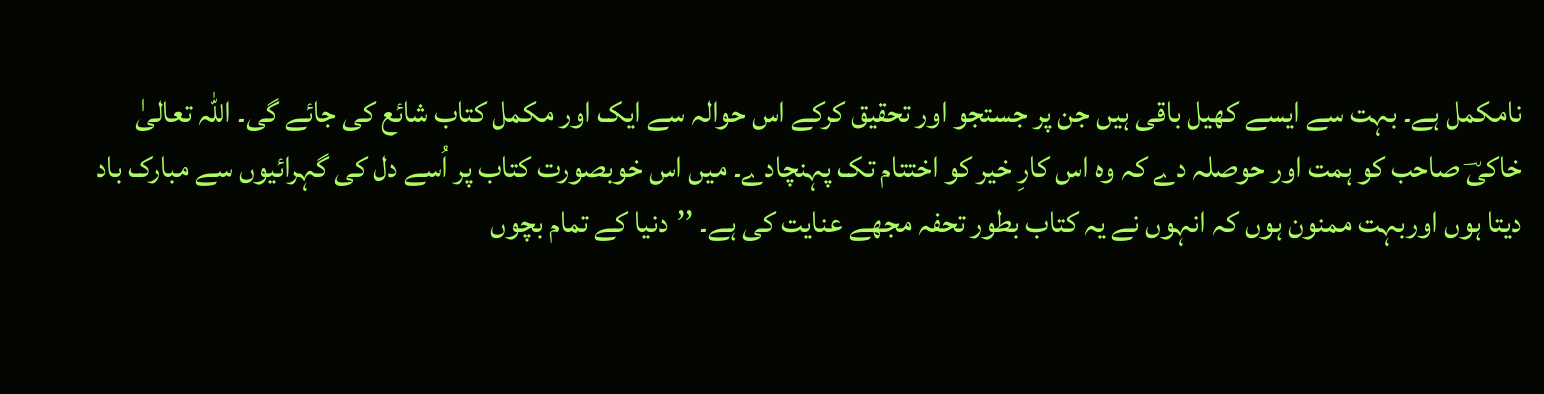نامکمل ہے۔ بہت سے ایسے کھیل باقی ہیں جن پر جستجو اور تحقیق کرکے اس حوالہ سے ایک اور مکمل کتاب شائع کی جائے گی۔ اللہ تعالیٰ خاکیؔ صاحب کو ہمت اور حوصلہ دے کہ وہ اس کارِ خیر کو اختتام تک پہنچادے۔ میں اس خوبصورت کتاب پر اُسے دل کی گہرائیوں سے مبارک باد دیتا ہوں اوربہت ممنون ہوں کہ انہوں نے یہ کتاب بطور تحفہ مجھے عنایت کی ہے۔ ’’دنیا کے تمام بچوں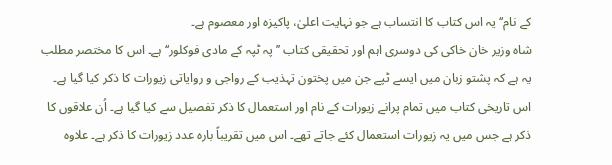کے نام‘‘ یہ اس کتاب کا انتساب ہے جو نہایت اعلیٰ، پاکیزہ اور معصوم ہے۔
شاہ وزیر خان خاکی کی دوسری اہم اور تحقیقی کتاب ’’پہ ٹپہ کے مادی فوکلور‘‘ ہے۔ اس کا مختصر مطلب یہ ہے کہ پشتو زبان میں ایسے ٹپے جن میں پختون تہذیب کے رواجی و روایاتی زیورات کا ذکر کیا گیا ہے۔ اس تاریخی کتاب میں تمام پرانے زیورات کے نام اور استعمال کا ذکر تفصیل سے کیا گیا ہے۔ اُن علاقوں کا ذکر ہے جس میں یہ زیورات استعمال کئے جاتے تھے۔ اس میں تقریباً بارہ عدد زیورات کا ذکر ہے۔ علاوہ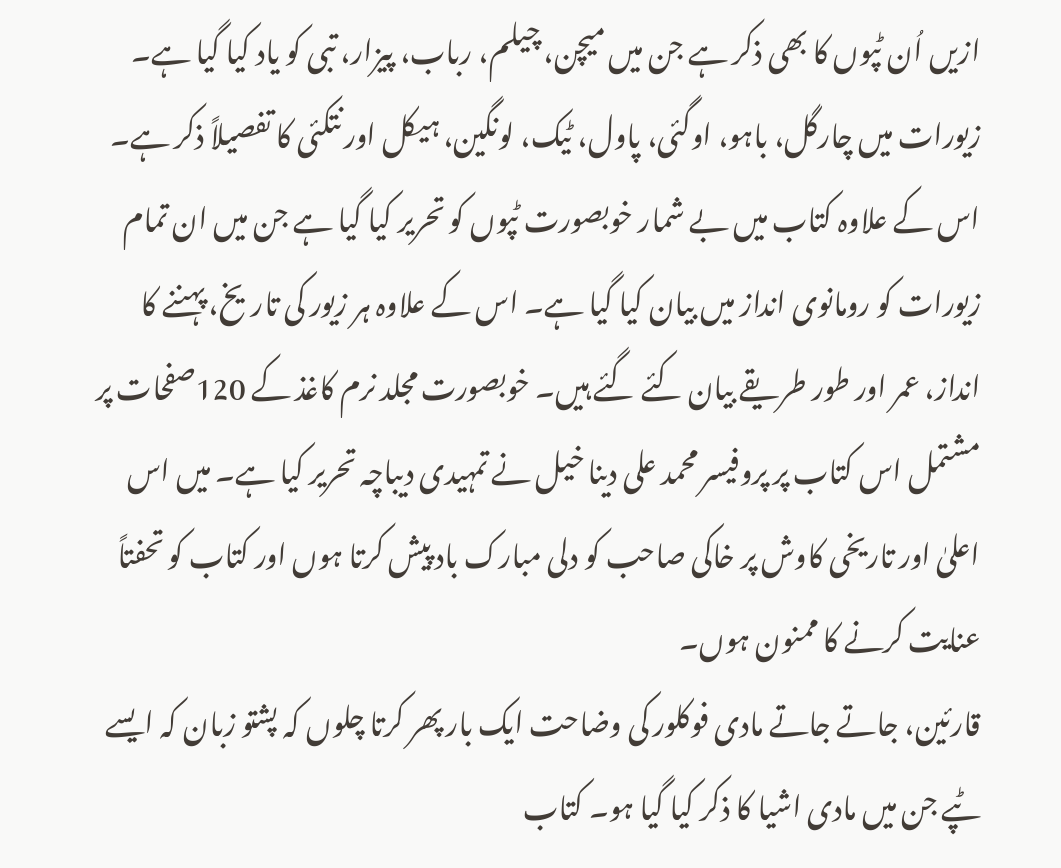ازیں اُن ٹپوں کا بھی ذکر ہے جن میں میچن، چیلم، رباب، پیزار، تبی کو یاد کیا گیا ہے۔ زیورات میں چارگل، باہو، اوگئی، پاول، ٹیک، لونگین، ہیکل اور نتکئی کا تفصیلاً ذکر ہے۔ اس کے علاوہ کتاب میں بے شمار خوبصورت ٹپوں کو تحریر کیا گیا ہے جن میں ان تمام زیورات کو رومانوی انداز میں بیان کیا گیا ہے۔ اس کے علاوہ ہر زیور کی تاریخ، پہننے کا انداز، عمر اور طور طریقے بیان کئے گئے ہیں۔ خوبصورت مجلد نرم کاغذ کے 120صفحات پر مشتمل اس کتاب پر پروفیسر محمد علی دینا خیل نے تمہیدی دیباچہ تحریر کیا ہے۔ میں اس اعلیٰ اور تاریخی کاوش پر خاکی صاحب کو دلی مبارک باد پیش کرتا ہوں اور کتاب کو تحفتاً عنایت کرنے کا ممنون ہوں۔
قارئین، جاتے جاتے مادی فوکلور کی وضاحت ایک بار پھر کرتا چلوں کہ پشتو زبان کہ ایسے ٹپے جن میں مادی اشیا کا ذکر کیا گیا ہو۔ کتاب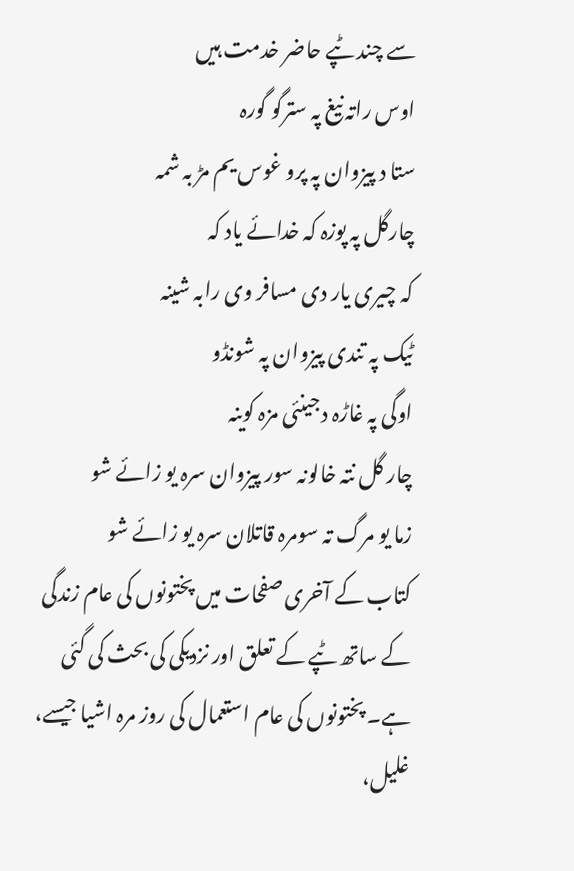سے چند ٹپے حاضر خدمت ہیں
اوس راتہ نیغ پہ سترگو گورہ
ستا د پیزوان پہ پرو غوس یم مڑ بہ شمہ
چارگل پہ پوزہ کہ خدائے یاد کہ
کہ چیری یار دی مسافر وی رابہ شینہ
ٹیک پہ تندی پیزوان پہ شونڈو
اوگی پہ غاڑہ د جینئی مزہ کوینہ
چار گل نتہ خالونہ سور پیزوان سرہ یو زائے شو
زما یو مرگ تہ سومرہ قاتلان سرہ یو زائے شو
کتاب کے آخری صفحات میں پختونوں کی عام زندگی کے ساتھ ٹپے کے تعلق اور نزدیکی کی بحث کی گئی ہے۔ پختونوں کی عام استعمال کی روز مرہ اشیا جیسے، غلیل،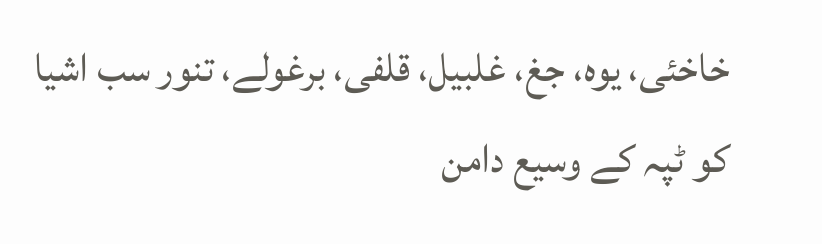خاخئی، یوہ، جغ، غلبیل، قلفی، برغولے، تنور سب اشیا کو ٹپہ کے وسیع دامن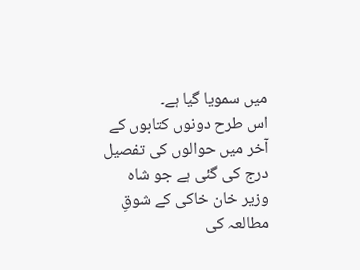میں سمویا گیا ہے۔
اس طرح دونوں کتابوں کے آخر میں حوالوں کی تفصیل درج کی گئی ہے جو شاہ وزیر خان خاکی کے شوقِ مطالعہ کی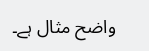واضح مثال ہے۔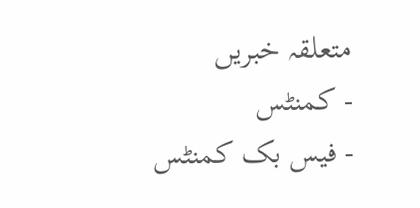متعلقہ خبریں
- کمنٹس
- فیس بک کمنٹس